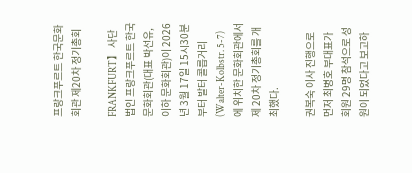프랑크푸르트 한국문화회관 제20차 정기총회

FRANKFURT】 사단법인 프랑크푸르트 한국문화회관(대표 박선유, 이하 문화회관)이 2026년 3월 17일 15시30분부터 발터 콜릅거리(Walter-Kolbstr. 5-7)에 위치한 문화회관에서 제 20차 정기총회를 개최했다.

권복숙 이사 진행으로 먼저 최병호 부대표가 회원 29명 참석으로 성원이 되었다고 보고하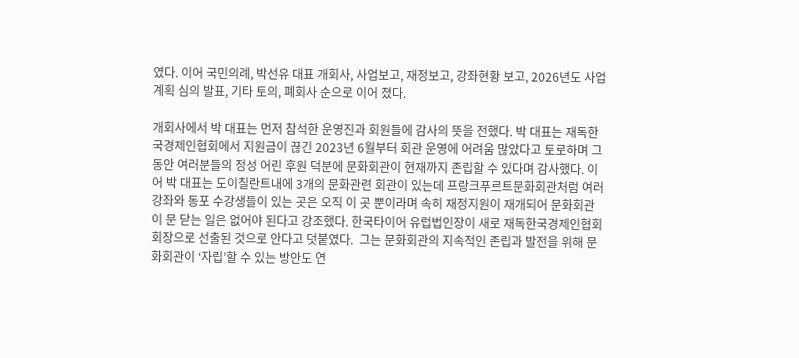였다. 이어 국민의례, 박선유 대표 개회사, 사업보고, 재정보고, 강좌현황 보고, 2026년도 사업계획 심의 발표, 기타 토의, 폐회사 순으로 이어 졌다.

개회사에서 박 대표는 먼저 참석한 운영진과 회원들에 감사의 뜻을 전했다. 박 대표는 재독한국경제인협회에서 지원금이 끊긴 2023년 6월부터 회관 운영에 어려움 많았다고 토로하며 그동안 여러분들의 정성 어린 후원 덕분에 문화회관이 현재까지 존립할 수 있다며 감사했다. 이어 박 대표는 도이칠란트내에 3개의 문화관련 회관이 있는데 프랑크푸르트문화회관처럼 여러 강좌와 동포 수강생들이 있는 곳은 오직 이 곳 뿐이라며 속히 재정지원이 재개되어 문화회관이 문 닫는 일은 없어야 된다고 강조했다. 한국타이어 유럽법인장이 새로 재독한국경제인협회 회장으로 선출된 것으로 안다고 덧붙였다.  그는 문화회관의 지속적인 존립과 발전을 위해 문화회관이 ‘자립’할 수 있는 방안도 연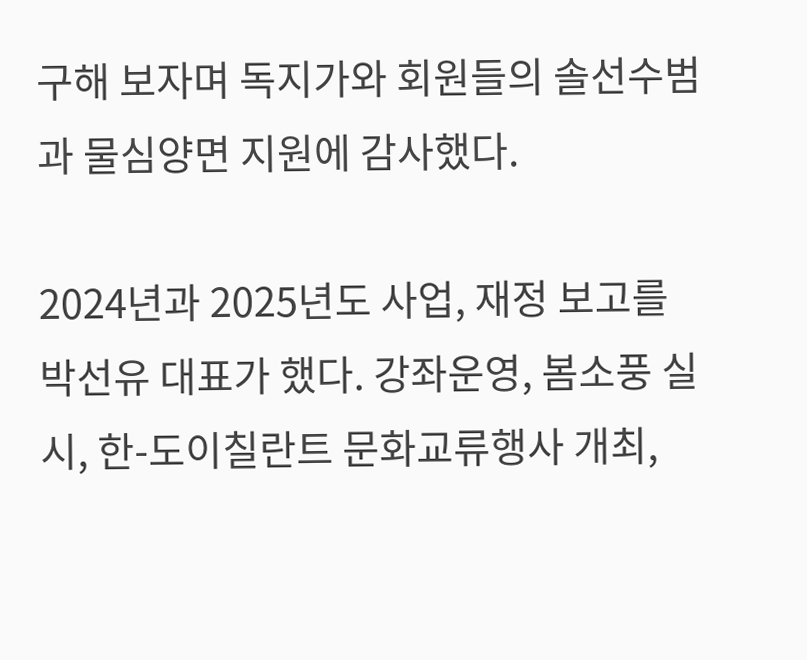구해 보자며 독지가와 회원들의 솔선수범과 물심양면 지원에 감사했다.

2024년과 2025년도 사업, 재정 보고를 박선유 대표가 했다. 강좌운영, 봄소풍 실시, 한-도이칠란트 문화교류행사 개최,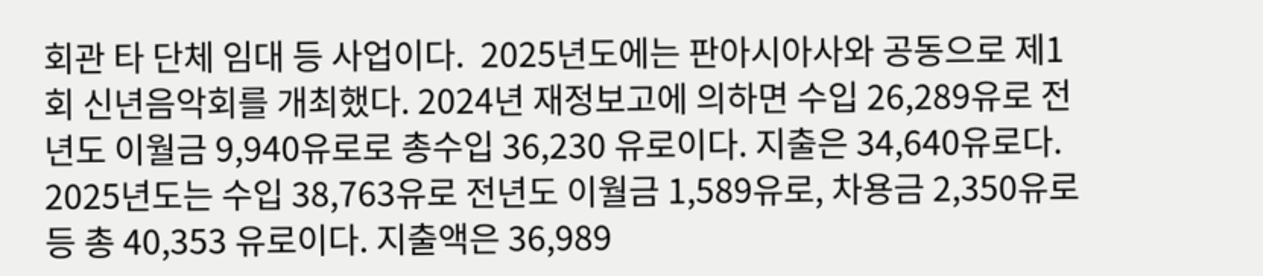회관 타 단체 임대 등 사업이다.  2025년도에는 판아시아사와 공동으로 제1회 신년음악회를 개최했다. 2024년 재정보고에 의하면 수입 26,289유로 전년도 이월금 9,940유로로 총수입 36,230 유로이다. 지출은 34,640유로다. 2025년도는 수입 38,763유로 전년도 이월금 1,589유로, 차용금 2,350유로 등 총 40,353 유로이다. 지출액은 36,989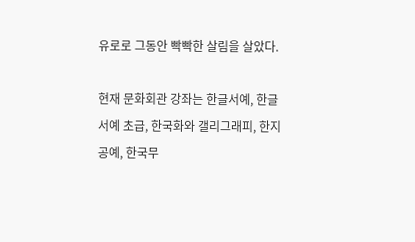유로로 그동안 빡빡한 살림을 살았다.

현재 문화회관 강좌는 한글서예, 한글서예 초급, 한국화와 갤리그래피, 한지공예, 한국무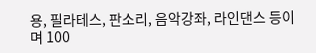용, 필라테스, 판소리, 음악강좌, 라인댄스 등이며 100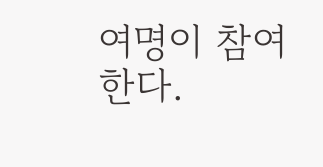여명이 참여한다.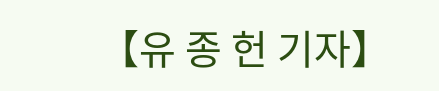【유 종 헌 기자】